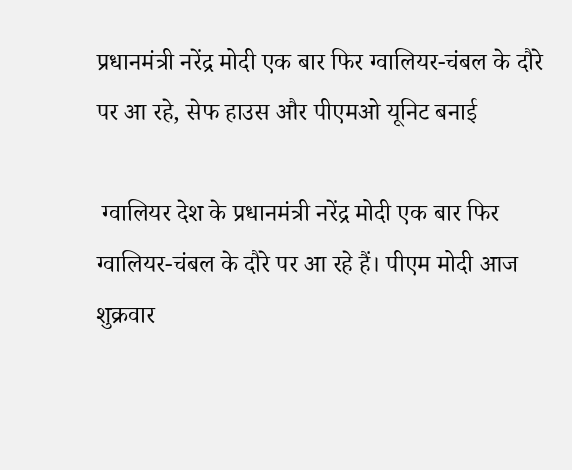प्रधानमंत्री नरेंद्र मोदी एक बार फिर ग्वालियर-चंबल के दौरे पर आ रहे, सेफ हाउस और पीएमओ यूनिट बनाई

 ग्वालियर देश के प्रधानमंत्री नरेंद्र मोदी एक बार फिर ग्वालियर-चंबल के दौरे पर आ रहे हैं। पीएम मोदी आज शुक्रवार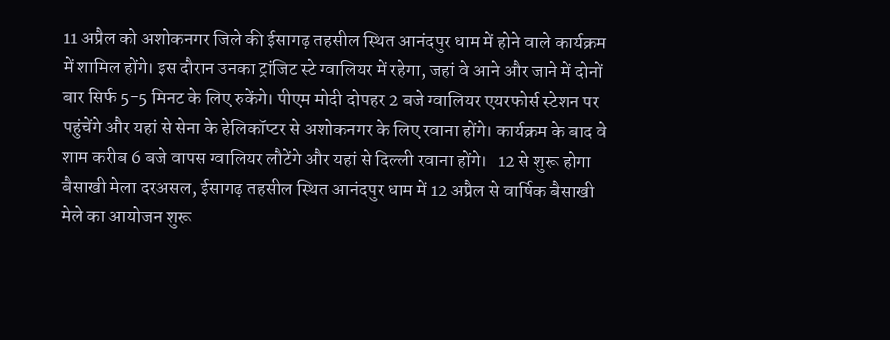11 अप्रैल को अशोकनगर जिले की ईसागढ़ तहसील स्थित आनंदपुर धाम में होने वाले कार्यक्रम में शामिल होंगे। इस दौरान उनका ट्रांजिट स्टे ग्वालियर में रहेगा, जहां वे आने और जाने में दोनों बार सिर्फ 5-5 मिनट के लिए रुकेंगे। पीएम मोदी दोपहर 2 बजे ग्वालियर एयरफोर्स स्टेशन पर पहुंचेंगे और यहां से सेना के हेलिकॉप्टर से अशोकनगर के लिए रवाना होंगे। कार्यक्रम के बाद वे शाम करीब 6 बजे वापस ग्वालियर लौटेंगे और यहां से दिल्ली रवाना होंगे।   12 से शुरू होगा बैसाखी मेला दरअसल, ईसागढ़ तहसील स्थित आनंदपुर धाम में 12 अप्रैल से वार्षिक बैसाखी मेले का आयोजन शुरू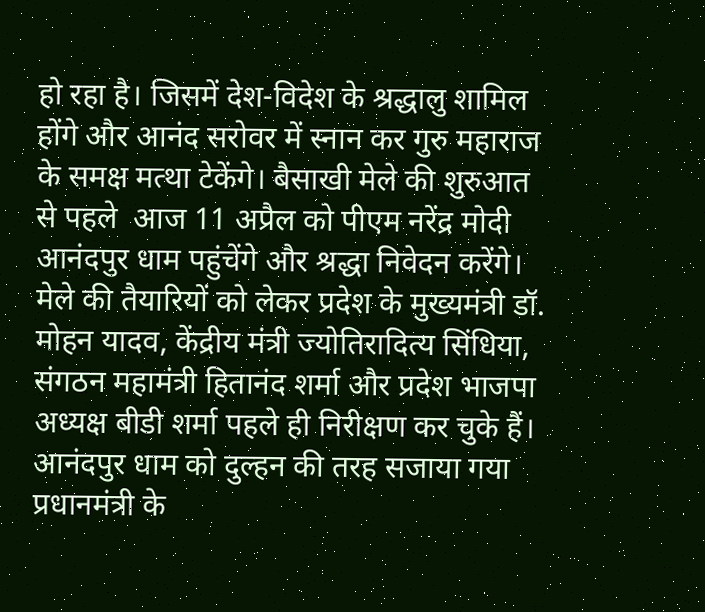हो रहा है। जिसमें देश-विदेश के श्रद्धालु शामिल होंगे और आनंद सरोवर में स्नान कर गुरु महाराज के समक्ष मत्था टेकेंगे। बैसाखी मेले की शुरुआत से पहले  आज 11 अप्रैल को पीएम नरेंद्र मोदी आनंदपुर धाम पहुंचेंगे और श्रद्धा निवेदन करेंगे। मेले की तैयारियों को लेकर प्रदेश के मुख्यमंत्री डॉ. मोहन यादव, केंद्रीय मंत्री ज्योतिरादित्य सिंधिया, संगठन महामंत्री हितानंद शर्मा और प्रदेश भाजपा अध्यक्ष बीडी शर्मा पहले ही निरीक्षण कर चुके हैं। आनंदपुर धाम को दुल्हन की तरह सजाया गया प्रधानमंत्री के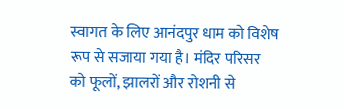स्वागत के लिए आनंदपुर धाम को विशेष रूप से सजाया गया है। मंदिर परिसर को फूलों, झालरों और रोशनी से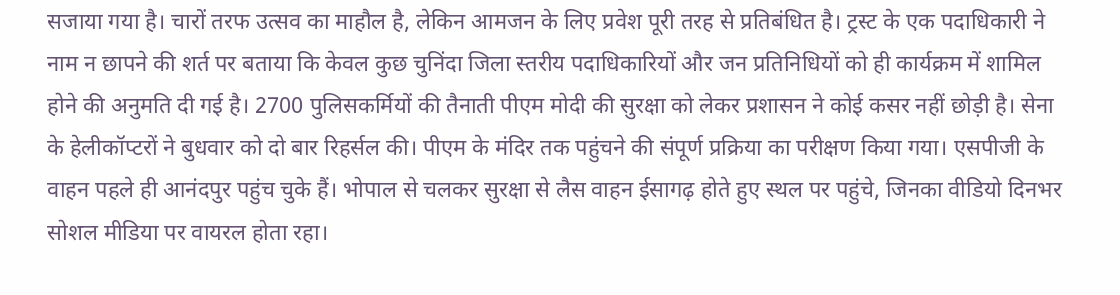सजाया गया है। चारों तरफ उत्सव का माहौल है, लेकिन आमजन के लिए प्रवेश पूरी तरह से प्रतिबंधित है। ट्रस्ट के एक पदाधिकारी ने नाम न छापने की शर्त पर बताया कि केवल कुछ चुनिंदा जिला स्तरीय पदाधिकारियों और जन प्रतिनिधियों को ही कार्यक्रम में शामिल होने की अनुमति दी गई है। 2700 पुलिसकर्मियों की तैनाती पीएम मोदी की सुरक्षा को लेकर प्रशासन ने कोई कसर नहीं छोड़ी है। सेना के हेलीकॉप्टरों ने बुधवार को दो बार रिहर्सल की। पीएम के मंदिर तक पहुंचने की संपूर्ण प्रक्रिया का परीक्षण किया गया। एसपीजी के वाहन पहले ही आनंदपुर पहुंच चुके हैं। भोपाल से चलकर सुरक्षा से लैस वाहन ईसागढ़ होते हुए स्थल पर पहुंचे, जिनका वीडियो दिनभर सोशल मीडिया पर वायरल होता रहा।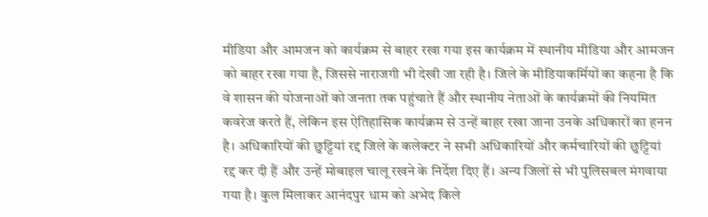मीडिया और आमजन को कार्यक्रम से बाहर रखा गया इस कार्यक्रम में स्थानीय मीडिया और आमजन को बाहर रखा गया है, जिससे नाराजगी भी देखी जा रही है। जिले के मीडियाकर्मियों का कहना है कि वे शासन की योजनाओं को जनता तक पहुंचाते हैं और स्थानीय नेताओं के कार्यक्रमों की नियमित कवरेज करते हैं, लेकिन इस ऐतिहासिक कार्यक्रम से उन्हें बाहर रखा जाना उनके अधिकारों का हनन है। अधिकारियों की छुट्टियां रद्द जिले के कलेक्टर ने सभी अधिकारियों और कर्मचारियों की छुट्टियां रद्द कर दी हैं और उन्हें मोबाइल चालू रखने के निर्देश दिए हैं। अन्य जिलों से भी पुलिसबल मंगवाया गया है। कुल मिलाकर आनंदपुर धाम को अभेद किले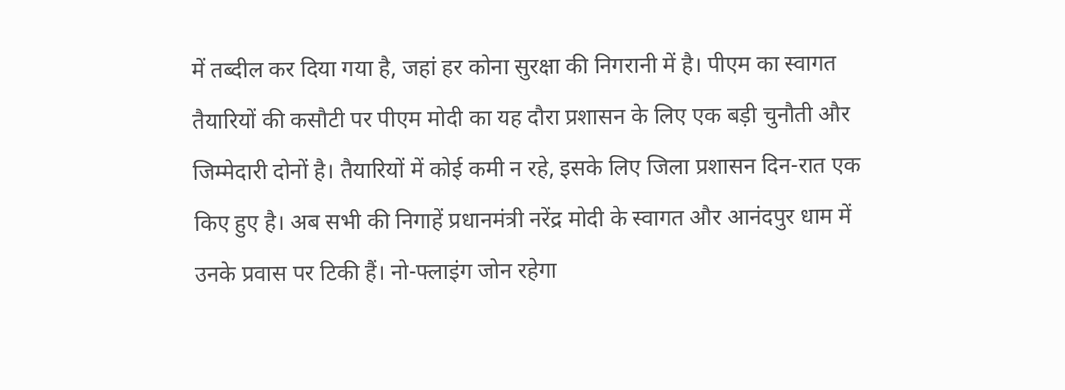में तब्दील कर दिया गया है, जहां हर कोना सुरक्षा की निगरानी में है। पीएम का स्वागत तैयारियों की कसौटी पर पीएम मोदी का यह दौरा प्रशासन के लिए एक बड़ी चुनौती और जिम्मेदारी दोनों है। तैयारियों में कोई कमी न रहे, इसके लिए जिला प्रशासन दिन-रात एक किए हुए है। अब सभी की निगाहें प्रधानमंत्री नरेंद्र मोदी के स्वागत और आनंदपुर धाम में उनके प्रवास पर टिकी हैं। नो-फ्लाइंग जोन रहेगा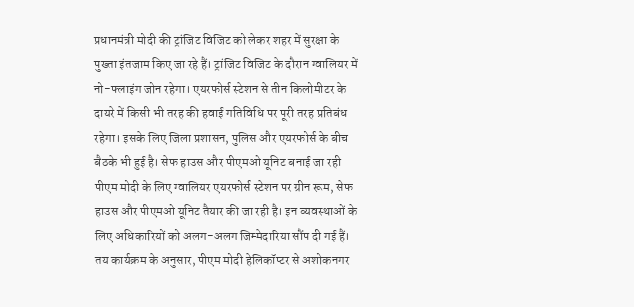प्रधानमंत्री मोदी की ट्रांजिट विजिट को लेकर शहर में सुरक्षा के पुख्ता इंतजाम किए जा रहे हैं। ट्रांजिट विजिट के दौरान ग्वालियर में नो-फ्लाइंग जोन रहेगा। एयरफोर्स स्टेशन से तीन किलोमीटर के दायरे में किसी भी तरह की हवाई गतिविधि पर पूरी तरह प्रतिबंध रहेगा। इसके लिए जिला प्रशासन, पुलिस और एयरफोर्स के बीच बैठके भी हुई है। सेफ हाउस और पीएमओ यूनिट बनाई जा रही पीएम मोदी के लिए ग्वालियर एयरफोर्स स्टेशन पर ग्रीन रूम, सेफ हाउस और पीएमओ यूनिट तैयार की जा रही है। इन व्यवस्थाओं के लिए अधिकारियों को अलग-अलग जिम्मेदारिया सौंप दी गई हैं। तय कार्यक्रम के अनुसार, पीएम मोदी हेलिकॉप्टर से अशोकनगर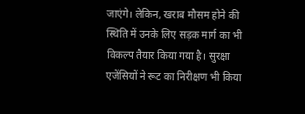जाएंगे। लेकिन, खराब मौसम होने की स्थिति में उनके लिए सड़क मार्ग का भी विकल्प तैयार किया गया है। सुरक्षा एजेंसियों ने रूट का निरीक्षण भी किया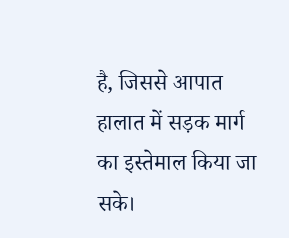है, जिससे आपात हालात में सड़क मार्ग का इस्तेमाल किया जा सके।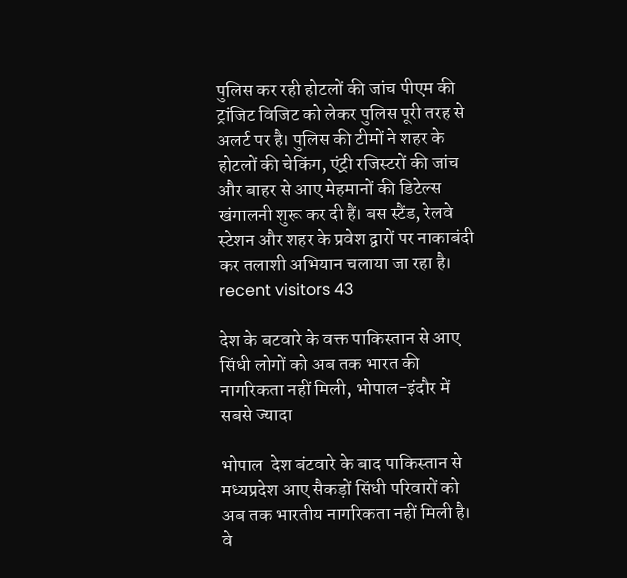पुलिस कर रही होटलों की जांच पीएम की ट्रांजिट विजिट को लेकर पुलिस पूरी तरह से अलर्ट पर है। पुलिस की टीमों ने शहर के होटलों की चेकिंग, एंट्री रजिस्टरों की जांच और बाहर से आए मेहमानों की डिटेल्स खंगालनी शुरू कर दी हैं। बस स्टैंड, रेलवे स्टेशन और शहर के प्रवेश द्वारों पर नाकाबंदी कर तलाशी अभियान चलाया जा रहा है।  recent visitors 43

देश के बटवारे के वक्त पाकिस्तान से आए सिंधी लोगों को अब तक भारत की नागरिकता नहीं मिली, भोपाल-इंदौर में सबसे ज्यादा

भोपाल  देश बंटवारे के बाद पाकिस्तान से मध्यप्रदेश आए सैकड़ों सिंधी परिवारों को अब तक भारतीय नागरिकता नहीं मिली है। वे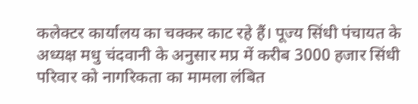कलेक्टर कार्यालय का चक्कर काट रहे हैं। पूज्य सिंधी पंचायत के अध्यक्ष मधु चंदवानी के अनुसार मप्र में करीब 3000 हजार सिंधी परिवार को नागरिकता का मामला लंबित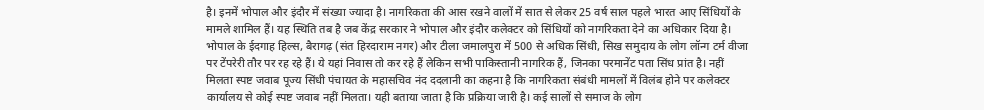है। इनमें भोपाल और इंदौर में संख्या ज्यादा है। नागरिकता की आस रखने वालों में सात से लेकर 25 वर्ष साल पहले भारत आए सिंधियों के मामले शामिल हैं। यह स्थिति तब है जब केंद्र सरकार ने भोपाल और इंदौर कलेक्टर को सिंधियों को नागरिकता देने का अधिकार दिया है। भोपाल के ईदगाह हिल्स, बैरागढ़ (संत हिरदाराम नगर) और टीला जमालपुरा में 500 से अधिक सिंधी, सिख समुदाय के लोग लॉन्ग टर्म वीजा पर टेंपरेरी तौर पर रह रहे हैं। ये यहां निवास तो कर रहे हैं लेकिन सभी पाकिस्तानी नागरिक हैं, जिनका परमानेंट पता सिंध प्रांत है। नहीं मिलता स्पष्ट जवाब पूज्य सिंधी पंचायत के महासचिव नंद ददलानी का कहना है कि नागरिकता संबंधी मामलों में विलंब होने पर कलेक्टर कार्यालय से कोई स्पष्ट जवाब नहीं मिलता। यही बताया जाता है कि प्रक्रिया जारी है। कई सालों से समाज के लोग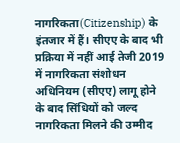नागरिकता(Citizenship) के इंतजार में हैं। सीएए के बाद भी प्रक्रिया में नहीं आई तेजी 2019 में नागरिकता संशोधन अधिनियम (सीएए) लागू होने के बाद सिंधियों को जल्द नागरिकता मिलने की उम्मीद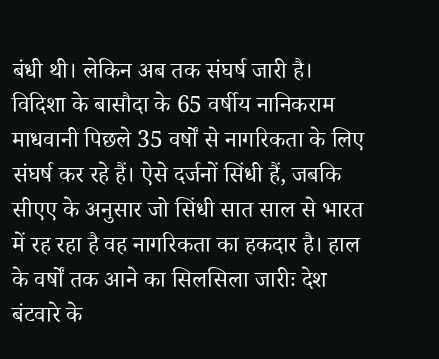बंधी थी। लेकिन अब तक संघर्ष जारी है। विदिशा के बासौदा के 65 वर्षीय नानिकराम माधवानी पिछले 35 वर्षों से नागरिकता के लिए संघर्ष कर रहे हैं। ऐसे दर्जनों सिंधी हैं, जबकि सीएए के अनुसार जो सिंधी सात साल से भारत में रह रहा है वह नागरिकता का हकदार है। हाल के वर्षों तक आने का सिलसिला जारीः देश बंटवारे के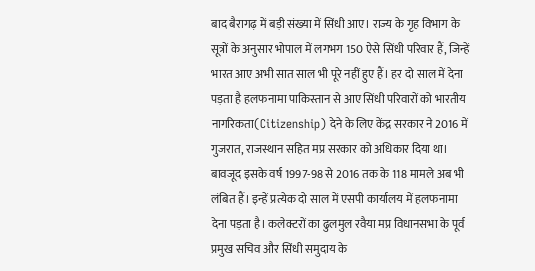बाद बैरागढ़ में बड़ी संख्या में सिंधी आए। राज्य के गृह विभाग के सूत्रों के अनुसार भोपाल में लगभग 150 ऐसे सिंधी परिवार हैं, जिन्हें भारत आए अभी सात साल भी पूरे नहीं हुए हैं। हर दो साल में देना पड़ता है हलफनामा पाकिस्तान से आए सिंधी परिवारों को भारतीय नागरिकता(Citizenship) देने के लिए केंद्र सरकार ने 2016 में गुजरात, राजस्थान सहित मप्र सरकार को अधिकार दिया था। बावजूद इसके वर्ष 1997-98 से 2016 तक के 118 मामले अब भी लंबित हैं। इन्हें प्रत्येक दो साल में एसपी कार्यालय में हलफनामा देना पड़ता है। कलेक्टरों का ढुलमुल रवैया मप्र विधानसभा के पूर्व प्रमुख सचिव और सिंधी समुदाय के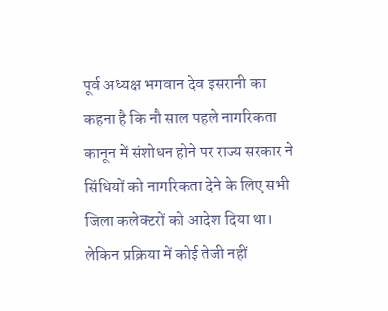पूर्व अध्यक्ष भगवान देव इसरानी का कहना है कि नौ साल पहले नागरिकता कानून में संशोधन होने पर राज्य सरकार ने सिंधियों को नागरिकता देने के लिए सभी जिला कलेक्टरों को आदेश दिया था। लेकिन प्रक्रिया में कोई तेजी नहीं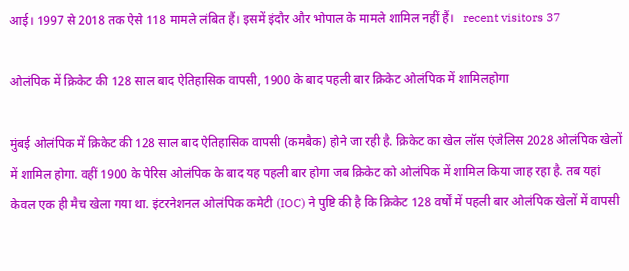आई। 1997 से 2018 तक ऐसे 118 मामले लंबित हैं। इसमें इंदौर और भोपाल के मामले शामिल नहीं हैं।   recent visitors 37

ओलंप‍िक में क्रिकेट की 128 साल बाद ऐत‍िहास‍िक वापसी, 1900 के बाद पहली बार क्रिकेट ओलंपिक में शामिलहोगा

मुंबई ओलंप‍िक में क्रिकेट की 128 साल बाद ऐत‍िहास‍िक वापसी (कमबैक) होने जा रही है. क्रिकेट का खेल लॉस एंजेल‍िस 2028 ओलंपिक खेलों में शामिल होगा. वहीं 1900 के पेरिस ओलंपिक के बाद यह पहली बार होगा जब क्रिकेट को ओलंपिक में शामिल किया जाह रहा है. तब यहां केवल एक ही मैच खेला गया था. इंटरनेशनल ओलंपिक कमेटी (IOC) ने पुष्टि की है कि क्रिकेट 128 वर्षों में पहली बार ओलंपिक खेलों में वापसी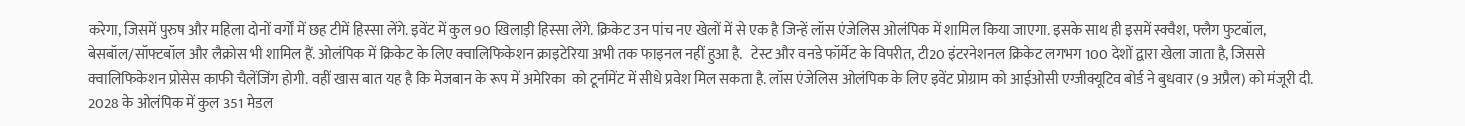करेगा, जिसमें पुरुष और महिला दोनों वर्गों में छह टीमें ह‍िस्सा लेंगे. इवेंट में कुल 90 खिलाड़ी हिस्सा लेंगे. क्रिकेट उन पांच नए खेलों में से एक है जिन्हें लॉस एंजेल‍िस ओलंपिक में शामिल किया जाएगा. इसके साथ ही इसमें स्क्वैश, फ्लैग फुटबॉल, बेसबॉल/सॉफ्टबॉल और लैक्रोस भी शामिल हैं. ओलंपिक में क्रिकेट के लिए क्वाल‍िफ‍िकेशन क्राइटेर‍िया अभी तक फाइनल नहीं हुआ है.   टेस्ट और वनडे फॉर्मेट के विपरीत, टी20 इंटरनेशनल क्रिकेट लगभग 100 देशों द्वारा खेला जाता है, जिससे क्वाल‍िफ‍िकेशन प्रोसेस काफी चैलेंज‍िंग होगी. वहीं खास बात यह है कि मेजबान के रूप में अमेरिका  को टूर्नामेंट में सीधे प्रवेश मिल सकता है. लॉस एंजेलिस ओलंपिक के लिए इवेंट प्रोग्राम को आईओसी एग्जीक्यूट‍िव बोर्ड ने बुधवार (9 अप्रैल) को मंजूरी दी. 2028 के ओलंप‍िक में कुल 351 मेडल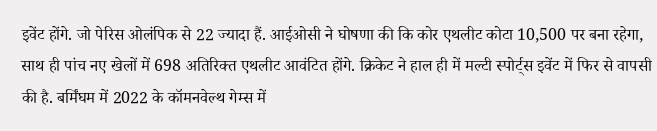इवेंट होंगे. जो पेरिस ओलंपिक से 22 ज्यादा हैं. आईओसी ने घोषणा की कि कोर एथलीट कोटा 10,500 पर बना रहेगा, साथ ही पांच नए खेलों में 698 अतिरिक्त एथलीट आवंट‍ित होंगे. क्रिकेट ने हाल ही में मल्टी स्पोर्ट्स इवेंट में फिर से वापसी की है. बर्मिंघम में 2022 के कॉमनवेल्थ गेम्स में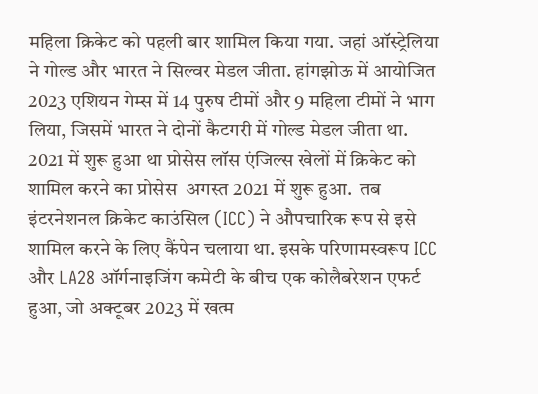महिला क्रिकेट को पहली बार शामिल किया गया. जहां ऑस्ट्रेलिया ने गोल्ड और भारत ने स‍िल्वर मेडल जीता. हांगझोऊ में आयोजित 2023 एश‍ियन गेम्स में 14 पुरुष टीमों और 9 महिला टीमों ने भाग लिया, जिसमें भारत ने दोनों कैटगरी में गोल्ड मेडल जीता था. 2021 में शुरू हुआ था प्रोसेस लॉस एंजिल्स खेलों में क्रिकेट को शामिल करने का प्रोसेस  अगस्त 2021 में शुरू हुआ.  तब इंटरनेशनल क्रिकेट काउंस‍िल (ICC) ने औपचारिक रूप से इसे शामिल करने के लिए कैंपेन चलाया था. इसके परिणामस्वरूप ICC और LA28 ऑर्गनाइज‍िंग कमेटी के बीच एक कोलैबरेशन एफर्ट हुआ, जो अक्टूबर 2023 में खत्म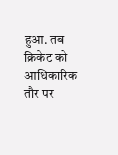हुआ. तब क्रिकेट को आधिकारिक तौर पर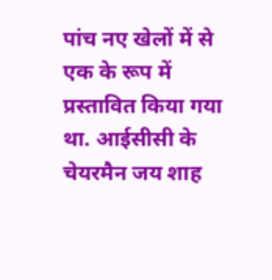पांच नए खेलों में से एक के रूप में प्रस्तावित किया गया था. आईसीसी के चेयरमैन जय शाह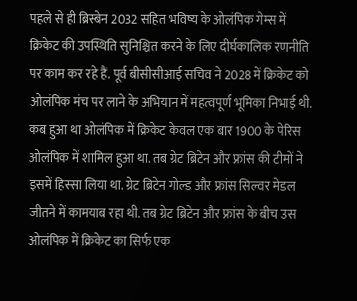पहले से ही ब्रिस्बेन 2032 सहित भविष्य के ओलंपिक गेम्स में क्रिकेट की उपस्थिति सुनिश्चित करने के लिए दीर्घकालिक रणनीति पर काम कर रहे हैं. पूर्व बीसीसीआई सच‍िव ने 2028 में क्रिकेट को ओलंपिक मंच पर लाने के अभियान में महत्वपूर्ण भूमिका निभाई थी. कब हुआ था ओलंप‍िक में क्रिकेट केवल एक बार 1900 के पेरिस ओलंपिक में शामिल हुआ था. तब ग्रेट ब्रिटेन और फ्रांस की टीमों ने इसमें हिस्सा लिया था. ग्रेट ब्रिटेन गोल्ड और फ्रांस स‍िल्वर मेडल जीतने में कामयाब रहा थी. तब ग्रेट ब्रिटेन और फ्रांस के बीच उस ओलंपिक में क्रिकेट का सिर्फ एक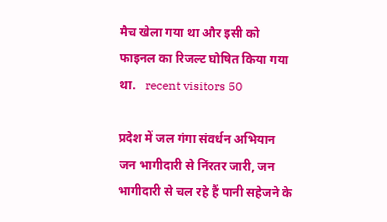मैच खेला गया था और इसी को फाइनल का र‍िजल्ट घोष‍ित किया गया था.   recent visitors 50

प्रदेश में जल गंगा संवर्धन अभियान जन भागीदारी से निंरतर जारी, जन भागीदारी से चल रहे हैं पानी सहेजने के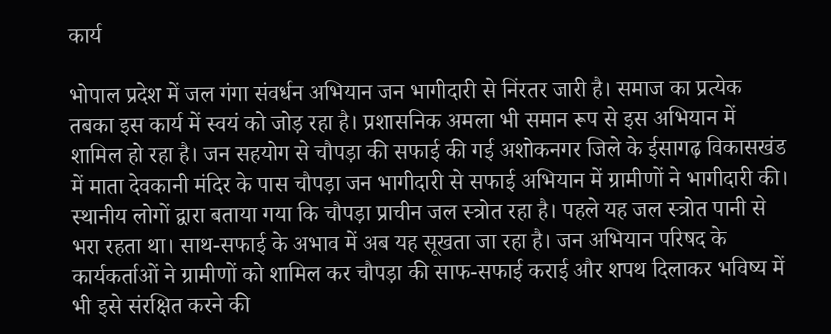कार्य

भोपाल प्रदेश में जल गंगा संवर्धन अभियान जन भागीदारी से निंरतर जारी है। समाज का प्रत्येक तबका इस कार्य में स्वयं को जोड़ रहा है। प्रशासनिक अमला भी समान रूप से इस अभियान में शामिल हो रहा है। जन सहयोग से चौपड़ा की सफाई की गई अशोकनगर जिले के ईसागढ़ विकासखंड में माता देवकानी मंदिर के पास चौपड़ा जन भागीदारी से सफाई अभियान में ग्रामीणों ने भागीदारी की। स्थानीय लोगों द्वारा बताया गया कि चौपड़ा प्राचीन जल स्त्रोत रहा है। पहले यह जल स्त्रोत पानी से भरा रहता था। साथ-सफाई के अभाव में अब यह सूखता जा रहा है। जन अभियान परिषद के कार्यकर्ताओं ने ग्रामीणों को शामिल कर चौपड़ा की साफ-सफाई कराई और शपथ दिलाकर भविष्य में भी इसे संरक्षित करने की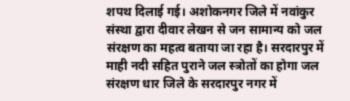शपथ दिलाई गई। अशोकनगर जिले में नवांकुर संस्था द्वारा दीवार लेखन से जन सामान्य को जल संरक्षण का महत्व बताया जा रहा है। सरदारपुर में माही नदी सहित पुराने जल स्त्रोतों का होगा जल संरक्षण धार जिले के सरदारपुर नगर में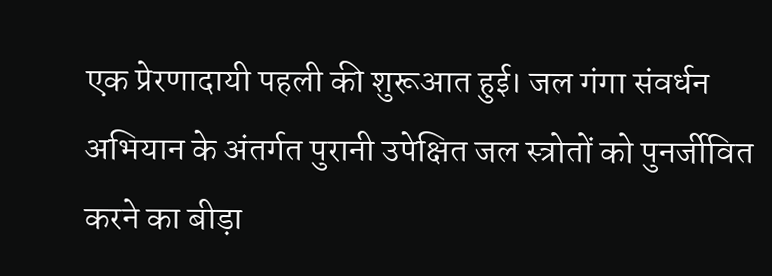एक प्रेरणादायी पहली की शुरूआत हुई। जल गंगा संवर्धन अभियान के अंतर्गत पुरानी उपेक्षित जल स्त्रोतों को पुनर्जीवित करने का बीड़ा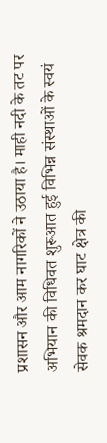प्रशासन और आम नागरिकों ने उठाया है। माही नदी के तट पर अभियान की विधिवत शुरूआत हुई विभिन्न संस्थाओं के स्वयं सेवक श्रमदान कर घाट क्षेत्र की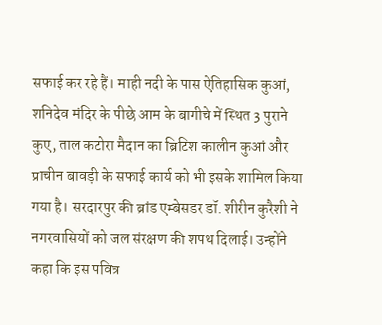सफाई कर रहे हैं। माही नदी के पास ऐतिहासिक कुआं, शनिदेव मंदिर के पीछे आम के बागीचे में स्थित 3 पुराने कुए, ताल कटोरा मैदान का ब्रिटिश कालीन कुआं और प्राचीन बावड़ी के सफाई कार्य को भी इसके शामिल किया गया है। सरदारपुर की ब्रांड एम्बेसडर डॉ. शीरीन कुरैशी ने नगरवासियों को जल संरक्षण की शपथ दिलाई। उन्होंने कहा कि इस पवित्र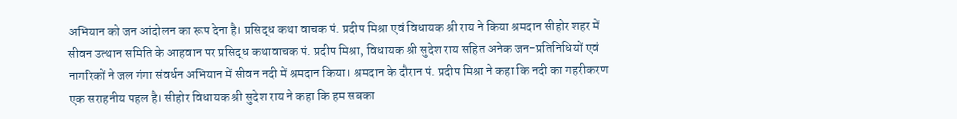अभियान को जन आंदोलन का रूप देना है। प्रसिद्ध कथा वाचक पं. प्रदीप मिश्रा एवं विधायक श्री राय ने किया श्रमदान सीहोर शहर में सीवन उत्थान समिति के आहवान पर प्रसिद्ध कथावाचक पं. प्रदीप मिश्रा, विधायक श्री सुदेश राय सहित अनेक जन-प्रतिनिधियों एवं नागरिकों ने जल गंगा संवर्धन अभियान में सीवन नदी में श्रमदान किया। श्रमदान के दौरान पं. प्रदीप मिश्रा ने कहा कि नदी का गहरीकरण एक सराहनीय पहल है। सीहोर विधायक श्री सुदेश राय ने कहा कि हम सबका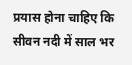प्रयास होना चाहिए कि सीवन नदी में साल भर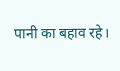पानी का बहाव रहे।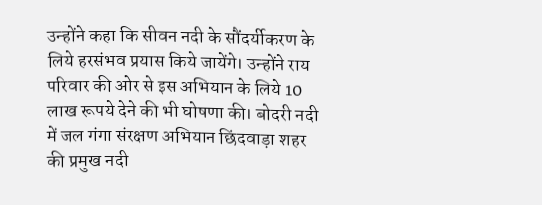उन्होंने कहा कि सीवन नदी के सौंदर्यीकरण के लिये हरसंभव प्रयास किये जायेंगे। उन्होंने राय परिवार की ओर से इस अभियान के लिये 10 लाख रूपये देने की भी घोषणा की। बोदरी नदी में जल गंगा संरक्षण अभियान छिंदवाड़ा शहर की प्रमुख नदी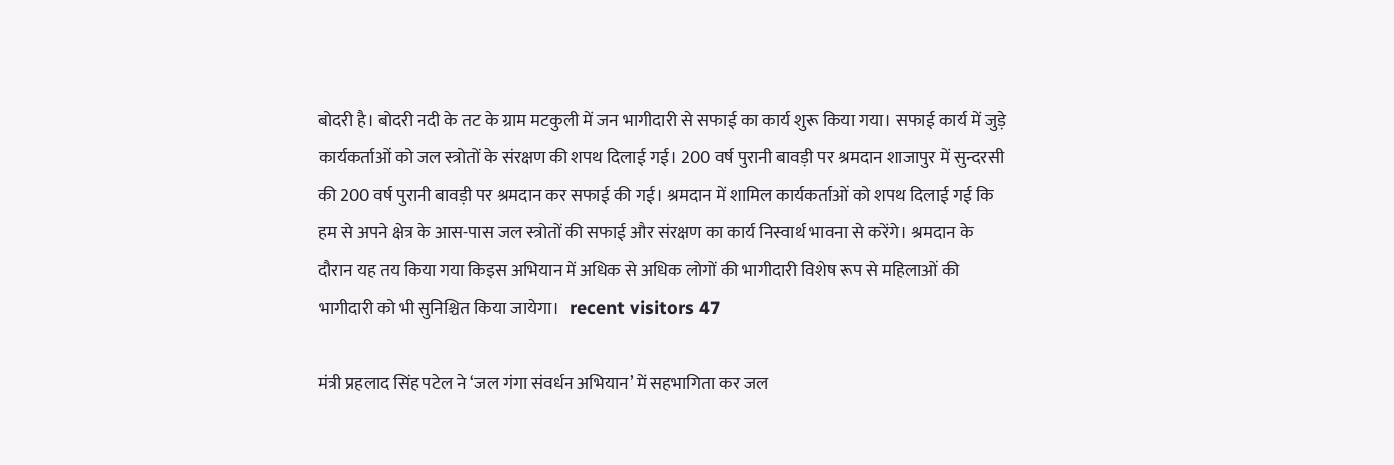बोदरी है। बोदरी नदी के तट के ग्राम मटकुली में जन भागीदारी से सफाई का कार्य शुरू किया गया। सफाई कार्य में जुड़े कार्यकर्ताओं को जल स्त्रोतों के संरक्षण की शपथ दिलाई गई। 200 वर्ष पुरानी बावड़ी पर श्रमदान शाजापुर में सुन्दरसी की 200 वर्ष पुरानी बावड़ी पर श्रमदान कर सफाई की गई। श्रमदान में शामिल कार्यकर्ताओं को शपथ दिलाई गई कि हम से अपने क्षेत्र के आस-पास जल स्त्रोतों की सफाई और संरक्षण का कार्य निस्वार्थ भावना से करेंगे। श्रमदान के दौरान यह तय किया गया कि‍इस अभियान में अधिक से अधिक लोगों की भागीदारी विशेष रूप से महिलाओं की भागीदारी को भी सुनिश्चित किया जायेगा।   recent visitors 47

मंत्री प्रहलाद सिंह पटेल ने ‘जल गंगा संवर्धन अभियान’ में सहभागिता कर जल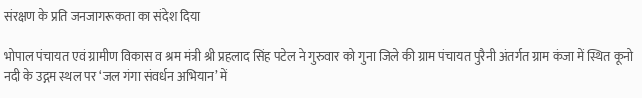संरक्षण के प्रति जनजागरूकता का संदेश दिया

भोपाल पंचायत एवं ग्रामीण विकास व श्रम मंत्री श्री प्रहलाद सिंह पटेल ने गुरुवार को गुना जिले की ग्राम पंचायत पुरैनी अंतर्गत ग्राम कंजा में स्थित कूनो नदी के उद्गम स्थल पर ‘जल गंगा संवर्धन अभियान’ में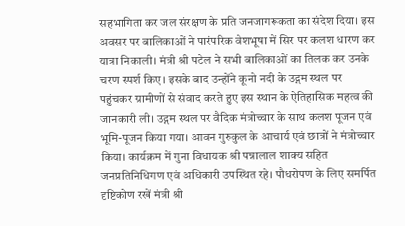सहभागिता कर जल संरक्षण के प्रति जनजागरूकता का संदेश दिया। इस अवसर पर बालिकाओं ने पारंपरिक वेशभूषा में सिर पर कलश धारण कर यात्रा निकाली। मंत्री श्री पटेल ने सभी बालिकाओं का तिलक कर उनके चरण स्पर्श किए। इसके बाद उन्होंने कूनो नदी के उद्गम स्थल पर पहुंचकर ग्रामीणों से संवाद करते हुए इस स्थान के ऐतिहासिक महत्व की जानकारी ली। उद्गम स्थल पर वैदिक मंत्रोच्चार के साथ कलश पूजन एवं भूमि-पूजन किया गया। आवन गुरुकुल के आचार्य एवं छात्रों ने मंत्रोच्चार किया। कार्यक्रम में गुना विधायक श्री पन्नालाल शाक्य सहित जनप्रतिनिधिगण एवं अधिकारी उपस्थित रहे। पौधरोपण के लिए समर्पित दृष्टिकोण रखें मंत्री श्री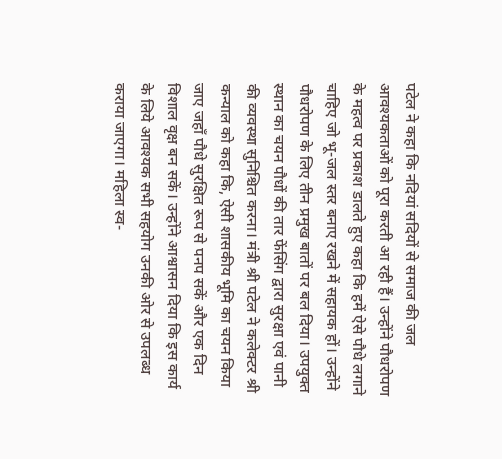पटेल ने कहा कि नदियां सदियों से समाज की जल आवश्यकताओं को पूरा करती आ रही हैं। उन्होंने पौधरोपण के महत्व पर प्रकाश डालते हुए कहा कि हमें ऐसे पौधे लगाने चाहिए जो भू-जल स्तर बनाए रखने में सहायक हों। उन्होंने पौधरोपण के लिए तीन प्रमुख बातों पर बल दिया। उपयुक्त स्थान का चयन पौधों की तार फेंसिंग द्वारा सुरक्षा एवं पानी की व्यवस्था सुनिश्चित करना। मंत्री श्री पटेल ने कलेक्टर श्री कन्याल को कहा कि, ऐसी शासकीय भूमि का चयन किया जाए जहाँ पौधे सुरक्षित रूप से पनप सकें और एक दिन विशाल वृक्ष बन सकें। उन्होंने आश्वासन दिया कि इस कार्य के लिये आवश्यक सभी सहयोग उनकी ओर से उपलब्ध कराया जाएगा। महिला स्व-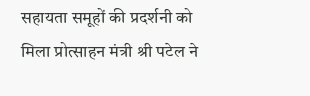सहायता समूहों की प्रदर्शनी को मिला प्रोत्साहन मंत्री श्री पटेल ने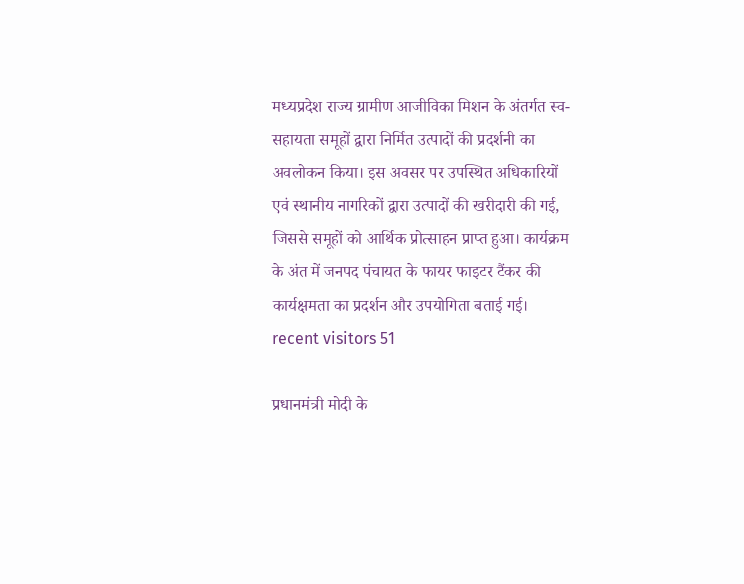मध्यप्रदेश राज्य ग्रामीण आजीविका मिशन के अंतर्गत स्व-सहायता समूहों द्वारा निर्मित उत्पादों की प्रदर्शनी का अवलोकन किया। इस अवसर पर उपस्थित अधिकारियों एवं स्थानीय नागरिकों द्वारा उत्पादों की खरीदारी की गई, जिससे समूहों को आर्थिक प्रोत्साहन प्राप्त हुआ। कार्यक्रम के अंत में जनपद पंचायत के फायर फाइटर टैंकर की कार्यक्षमता का प्रदर्शन और उपयोगिता बताई गई।   recent visitors 51

प्रधानमंत्री मोदी के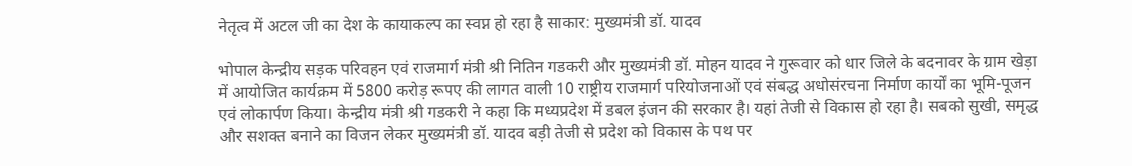नेतृत्व में अटल जी का देश के कायाकल्प का स्वप्न हो रहा है साकार: मुख्यमंत्री डॉ. यादव

भोपाल केन्द्रीय सड़क परिवहन एवं राजमार्ग मंत्री श्री नितिन गडकरी और मुख्यमंत्री डॉ. मोहन यादव ने गुरूवार को धार जिले के बदनावर के ग्राम खेड़ा में आयोजित कार्यक्रम में 5800 करोड़ रूपए की लागत वाली 10 राष्ट्रीय राजमार्ग परियोजनाओं एवं संबद्ध अधोसंरचना निर्माण कार्यों का भूमि-पूजन एवं लोकार्पण किया। केन्द्रीय मंत्री श्री गडकरी ने कहा कि मध्यप्रदेश में डबल इंजन की सरकार है। यहां तेजी से विकास हो रहा है। सबको सुखी, समृद्ध और सशक्त बनाने का विजन लेकर मुख्यमंत्री डॉ. यादव बड़ी तेजी से प्रदेश को विकास के पथ पर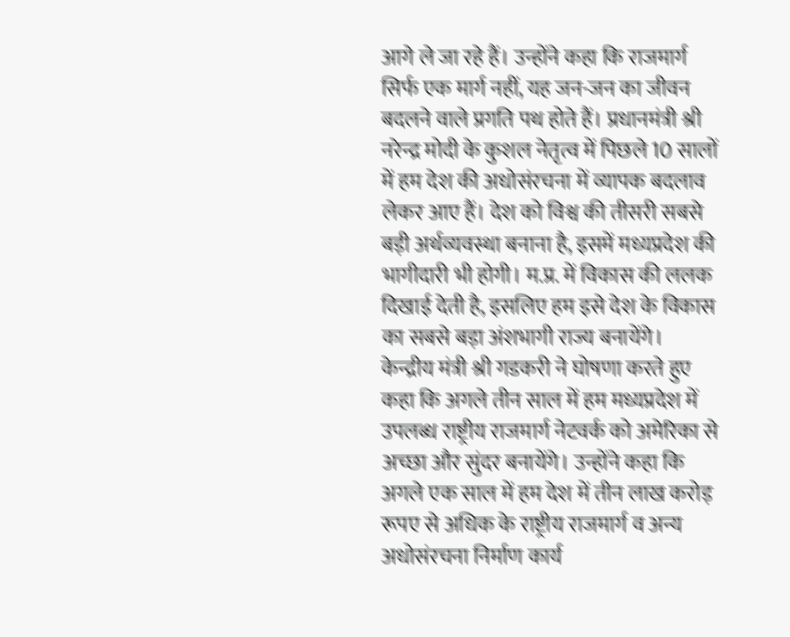आगे ले जा रहे हैं। उन्होंने कहा कि राजमार्ग सिर्फ एक मार्ग नहीं, यह जन-जन का जीवन बदलने वाले प्रगति पथ होते हैं। प्रधानमंत्री श्री नरेन्द्र मोदी के कुशल नेतृत्व में पिछले 10 सालों में हम देश की अधोसंरचना में व्यापक बदलाव लेकर आए हैं। देश को विश्व की तीसरी सबसे बड़ी अर्थव्यवस्था बनाना है, इसमें मध्यप्रदेश की भागीदारी भी होगी। म.प्र. में विकास की ललक दिखाई देती है, इसलिए हम इसे देश के विकास का सबसे बड़ा अंशभागी राज्य बनायेंगे। केन्द्रीय मंत्री श्री गडकरी ने घोषणा करते हुए कहा कि अगले तीन साल में हम मध्यप्रदेश में उपलब्ध राष्ट्रीय राजमार्ग नेटवर्क को अमेरिका से अच्छा और सुंदर बनायेंगे। उन्होंने कहा कि अगले एक साल में हम देश में तीन लाख करोड़ रूपए से अधिक के राष्ट्रीय राजमार्ग व अन्य अधोसंरचना निर्माण कार्य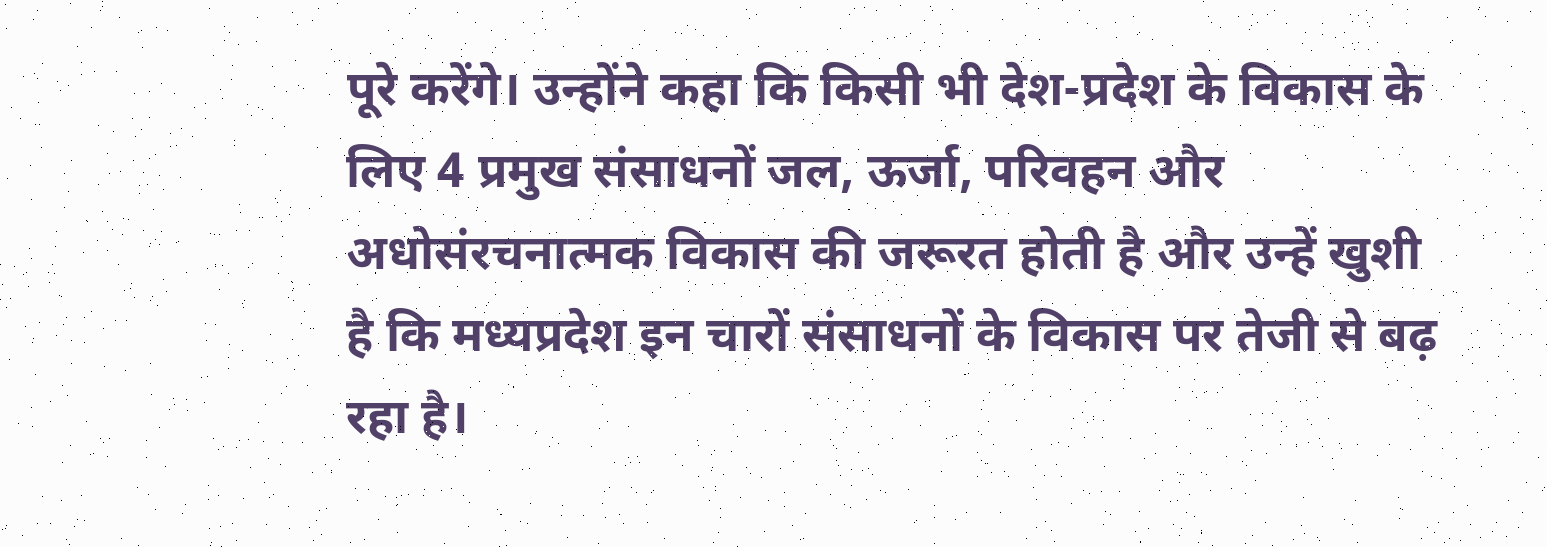पूरे करेंगे। उन्होंने कहा कि किसी भी देश-प्रदेश के विकास के लिए 4 प्रमुख संसाधनों जल, ऊर्जा, परिवहन और अधोसंरचनात्मक विकास की जरूरत होती है और उन्हें खुशी है कि मध्यप्रदेश इन चारों संसाधनों के विकास पर तेजी से बढ़ रहा है।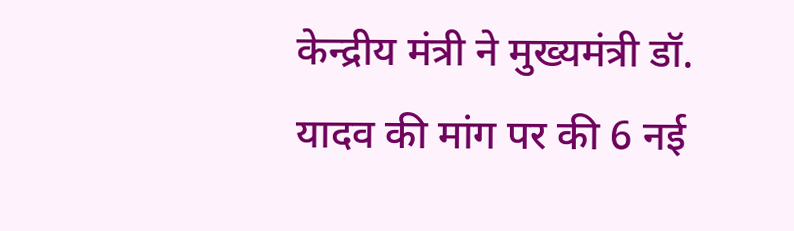केन्द्रीय मंत्री ने मुख्यमंत्री डॉ. यादव की मांग पर की 6 नई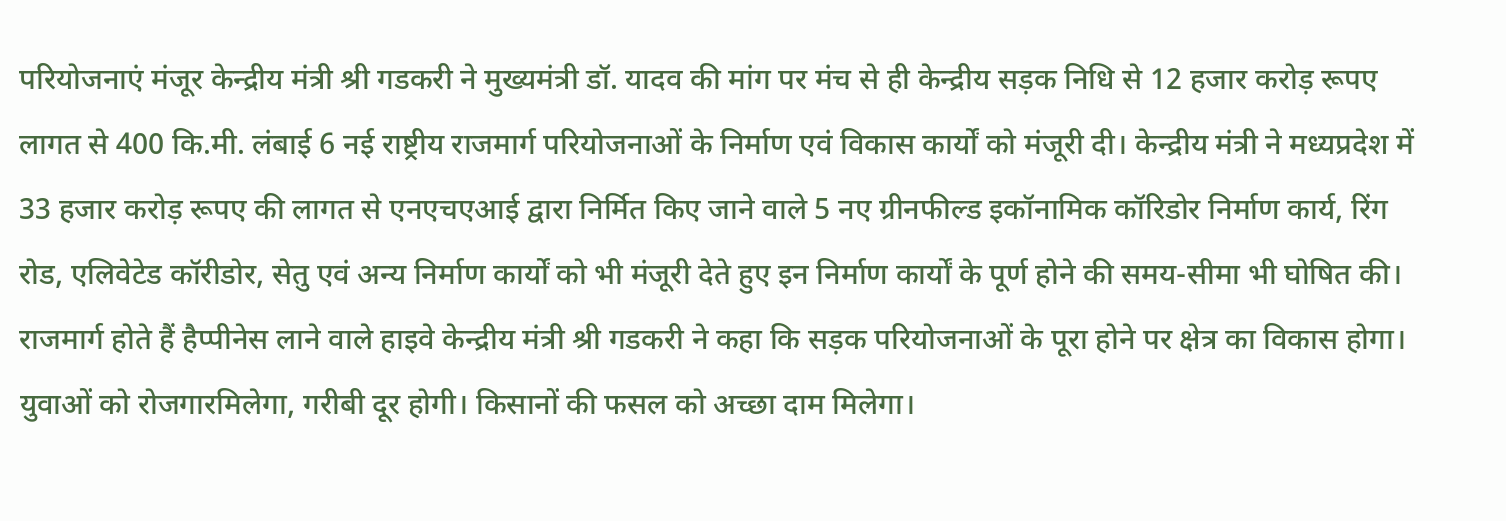परियोजनाएं मंजूर केन्द्रीय मंत्री श्री गडकरी ने मुख्यमंत्री डॉ. यादव की मांग पर मंच से ही केन्द्रीय सड़क निधि से 12 हजार करोड़ रूपए लागत से 400 कि.मी. लंबाई 6 नई राष्ट्रीय राजमार्ग परियोजनाओं के निर्माण एवं विकास कार्यों को मंजूरी दी। केन्द्रीय मंत्री ने मध्यप्रदेश में 33 हजार करोड़ रूपए की लागत से एनएचएआई द्वारा निर्मित किए जाने वाले 5 नए ग्रीनफील्ड इकॉनामिक कॉरिडोर निर्माण कार्य, रिंग रोड, एलिवेटेड कॉरीडोर, सेतु एवं अन्य निर्माण कार्यों को भी मंजूरी देते हुए इन निर्माण कार्यों के पूर्ण होने की समय-सीमा भी घोषित की। राजमार्ग होते हैं हैप्पीनेस लाने वाले हाइवे केन्द्रीय मंत्री श्री गडकरी ने कहा कि सड़क परियोजनाओं के पूरा होने पर क्षेत्र का विकास होगा। युवाओं को रोजगारमिलेगा, गरीबी दूर होगी। किसानों की फसल को अच्छा दाम मिलेगा।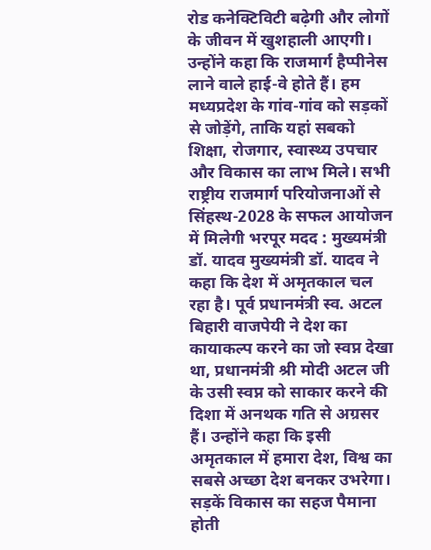रोड कनेक्टिविटी बढ़ेगी और लोगों के जीवन में खुशहाली आएगी। उन्होंने कहा कि राजमार्ग हैप्पीनेस लाने वाले हाई-वे होते हैं। हम मध्यप्रदेश के गांव-गांव को सड़कों से जोड़ेंगे, ताकि यहां सबको शिक्षा, रोजगार, स्वास्थ्य उपचार और विकास का लाभ मिले। सभी राष्ट्रीय राजमार्ग परियोजनाओं से सिंहस्थ-2028 के सफल आयोजन में मिलेगी भरपूर मदद : मुख्यमंत्री डॉ. यादव मुख्यमंत्री डॉ. यादव ने कहा कि देश में अमृतकाल चल रहा है। पूर्व प्रधानमंत्री स्व. अटल बिहारी वाजपेयी ने देश का कायाकल्प करने का जो स्वप्न देखा था, प्रधानमंत्री श्री मोदी अटल जी के उसी स्वप्न को साकार करने की दिशा में अनथक गति से अग्रसर हैं। उन्होंने कहा कि इसी अमृतकाल में हमारा देश, विश्व का सबसे अच्छा देश बनकर उभरेगा। सड़कें विकास का सहज पैमाना होती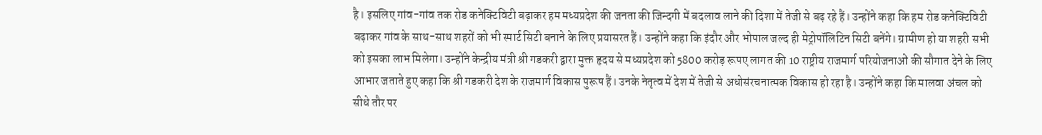है। इसलिए गांव-गांव तक रोड कनेक्टिविटी बढ़ाकर हम मध्यप्रदेश की जनता की जिन्दगी में बदलाव लाने की दिशा में तेजी से बढ़ रहे हैं। उन्होंने कहा कि हम रोड कनेक्टिविटी बढ़ाकर गांव के साथ-साथ शहरों को भी स्मार्ट सिटी बनाने के लिए प्रयासरत हैं। उन्होंने कहा कि इंदौर और भोपाल जल्द ही मेट्रोपॉलिटिन सिटी बनेंगे। ग्रामीण हो या शहरी सभी को इसका लाभ मिलेगा। उन्होंने केन्द्रीय मंत्री श्री गडकरी द्वारा मुक्त हृदय से मध्यप्रदेश को 5800 करोड़ रूपए लागत की 10 राष्ट्रीय राजमार्ग परियोजनाओं की सौगात देने के लिए आभार जताते हुए कहा कि श्री गडकरी देश के राजमार्ग विकास पुरूष हैं। उनके नेतृत्व में देश में तेजी से अधोसंरचनात्मक विकास हो रहा है। उन्होंने कहा कि मालवा अंचल को सीधे तौर पर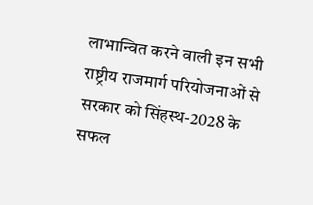लाभान्वित करने वाली इन सभी राष्ट्रीय राजमार्ग परियोजनाओं से सरकार को सिंहस्थ-2028 के सफल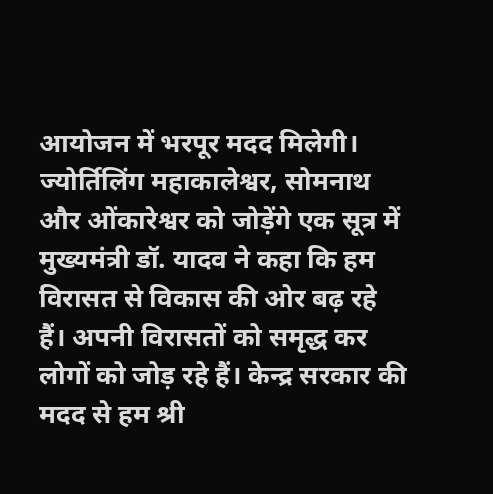आयोजन में भरपूर मदद मिलेगी। ज्योर्तिलिंग महाकालेश्वर, सोमनाथ और ओंकारेश्वर को जोड़ेंगे एक सूत्र में मुख्यमंत्री डॉ. यादव ने कहा कि हम विरासत से विकास की ओर बढ़ रहे हैं। अपनी विरासतों को समृद्ध कर लोगों को जोड़ रहे हैं। केन्द्र सरकार की मदद से हम श्री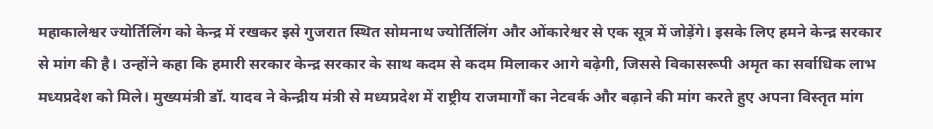महाकालेश्वर ज्योर्तिलिंग को केन्द्र में रखकर इसे गुजरात स्थित सोमनाथ ज्योर्तिलिंग और ओंकारेश्वर से एक सूत्र में जोड़ेंगे। इसके लिए हमने केन्द्र सरकार से मांग की है। उन्होंने कहा कि हमारी सरकार केन्द्र सरकार के साथ कदम से कदम मिलाकर आगे बढ़ेगी, जिससे विकासरूपी अमृत का सर्वाधिक लाभ मध्यप्रदेश को मिले। मुख्यमंत्री डॉ. यादव ने केन्द्रीय मंत्री से मध्यप्रदेश में राष्ट्रीय राजमार्गों का नेटवर्क और बढ़ाने की मांग करते हुए अपना विस्तृत मांग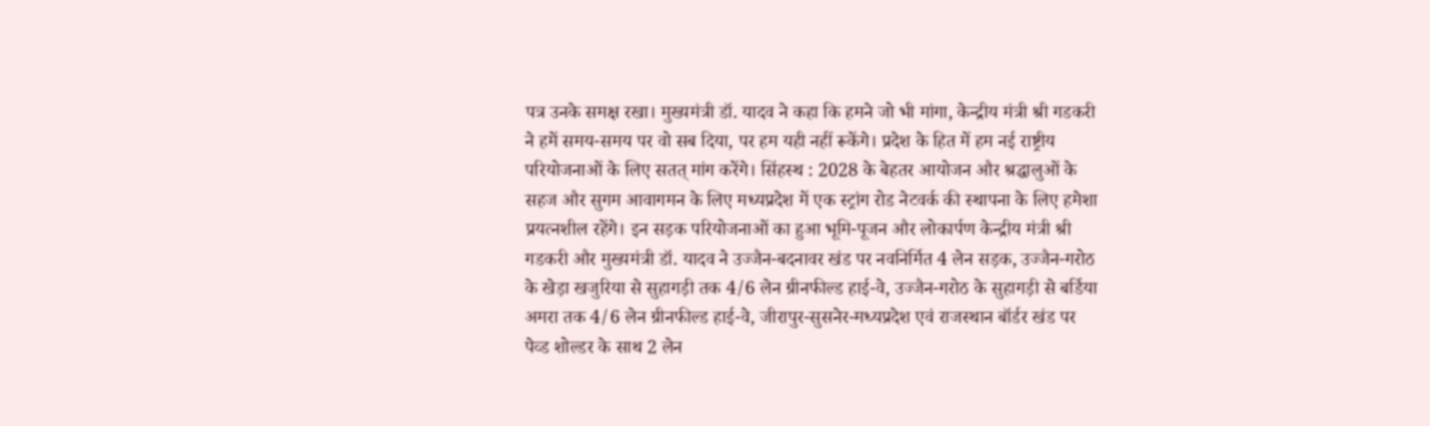पत्र उनके समक्ष रखा। मुख्यमंत्री डॉ. यादव ने कहा कि हमने जो भी मांगा, केन्द्रीय मंत्री श्री गडकरी ने हमें समय-समय पर वो सब दिया, पर हम यही नहीं रूकेंगे। प्रदेश के हित में हम नई राष्ट्रीय परियोजनाओं के लिए सतत् मांग करेंगे। सिंहस्थ : 2028 के बेहतर आयोजन और श्रद्धालुओं के सहज और सुगम आवागमन के लिए मध्यप्रदेश में एक स्ट्रांग रोड नेटवर्क की स्थापना के लिए हमेशा प्रयत्नशील रहेंगे। इन सड़क परियोजनाओं का हुआ भूमि-पूजन और लोकार्पण केन्द्रीय मंत्री श्री गडकरी और मुख्यमंत्री डॉ. यादव ने उज्जैन-बदनावर खंड पर नवनिर्मित 4 लेन सड़क, उज्जैन-गरोठ के खेड़ा खजुरिया से सुहागड़ी तक 4/6 लेन ग्रीनफील्ड हाई-वे, उज्जैन-गरोठ के सुहागड़ी से बर्डिया अमरा तक 4/6 लेन ग्रीनफील्ड हाई-वे, जीरापुर-सुसनेर-मध्यप्रदेश एवं राजस्थान बॉर्डर खंड पर पेव्ड शोल्डर के साथ 2 लेन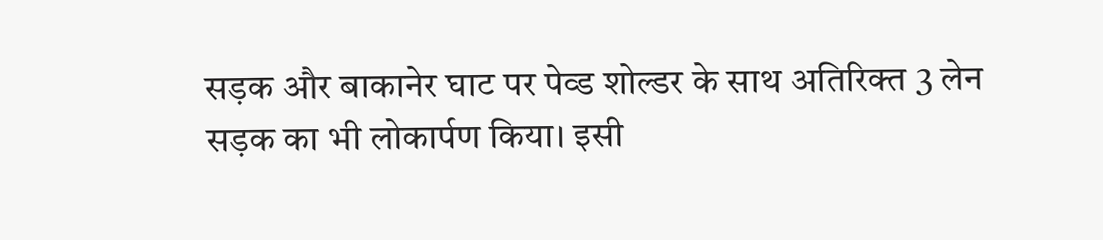सड़क और बाकानेर घाट पर पेव्ड शोल्डर के साथ अतिरिक्त 3 लेन सड़क का भी लोकार्पण किया। इसी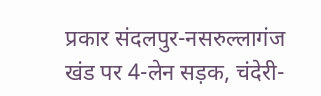प्रकार संदलपुर-नसरुल्लागंज खंड पर 4-लेन सड़क, चंदेरी-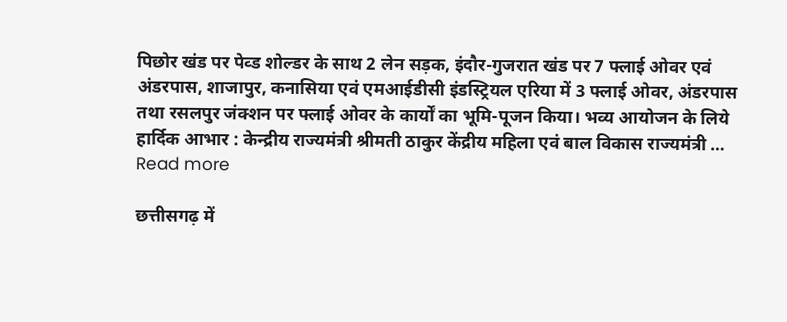पिछोर खंड पर पेव्ड शोल्डर के साथ 2 लेन सड़क, इंदौर-गुजरात खंड पर 7 फ्लाई ओवर एवं अंडरपास, शाजापुर, कनासिया एवं एमआईडीसी इंडस्ट्रियल एरिया में 3 फ्लाई ओवर, अंडरपास तथा रसलपुर जंक्शन पर फ्लाई ओवर के कार्यों का भूमि-पूजन किया। भव्य आयोजन के लिये हार्दिक आभार : केन्द्रीय राज्यमंत्री श्रीमती ठाकुर केंद्रीय महिला एवं बाल विकास राज्यमंत्री … Read more

छत्तीसगढ़ में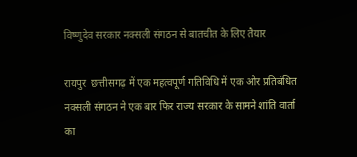विष्णुदेव सरकार नक्सली संगठन से बातचीत के लिए तैयार

रायपुर  छत्तीसगढ़ में एक महत्वपूर्ण गतिविधि में एक ओर प्रतिबंधित नक्सली संगठन ने एक बार फिर राज्य सरकार के सामने शांति वार्ता का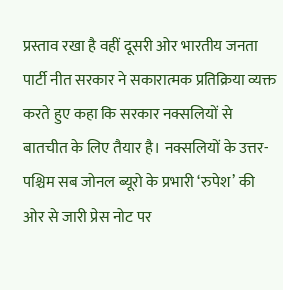प्रस्ताव रखा है वहीं दूसरी ओर भारतीय जनता पार्टी नीत सरकार ने सकारात्मक प्रतिक्रिया व्यक्त करते हुए कहा कि सरकार नक्सलियों से बातचीत के लिए तैयार है। नक्सलियों के उत्तर-पश्चिम सब जोनल ब्यूरो के प्रभारी ‘रुपेश’ की ओर से जारी प्रेस नोट पर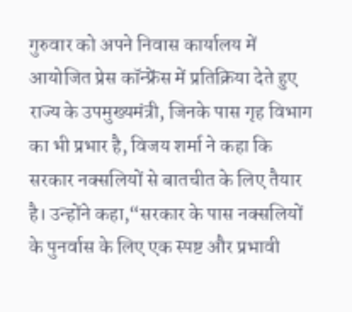गुरुवार को अपने निवास कार्यालय में आयोजित प्रेस कॉन्फ्रेंस में प्रतिक्रिया देते हुए राज्य के उपमुख्यमंत्री, जिनके पास गृह विभाग का भी प्रभार है, विजय शर्मा ने कहा कि सरकार नक्सलियों से बातचीत के लिए तैयार है। उन्होंने कहा,“सरकार के पास नक्सलियों के पुनर्वास के लिए एक स्पष्ट और प्रभावी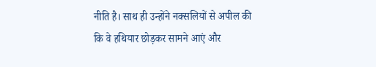नीति है। साथ ही उन्होंने नक्सलियों से अपील की कि वे हथियार छोड़कर सामने आएं और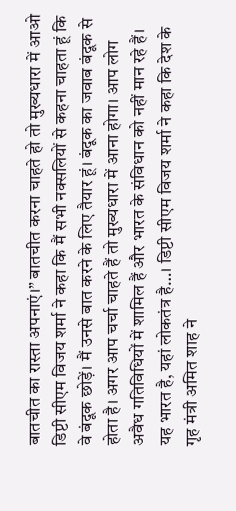बातचीत का रास्ता अपनाएं।” बातचीत करना चाहते हो तो मुख्यधारा में आओ डिप्टी सीएम विजय शर्मा ने कहा कि मैं सभी नक्सलियों से कहना चाहता हूं कि वे बंदूक छोड़ें। मैं उनसे बात करने के लिए तैयार हूं। बंदूक का जवाब बंदूक से होता है। अगर आप चर्चा चाहते हैं तो मुख्यधारा में आना होगा। आप लोग अवैध गतिविधियों में शामिल हैं और भारत के संविधान को नहीं मान रहे हैं। यह भारत है, यहां लोकतंत्र है…। डिप्टी सीएम विजय शर्मा ने कहा कि देश के गृह मंत्री अमित शाह ने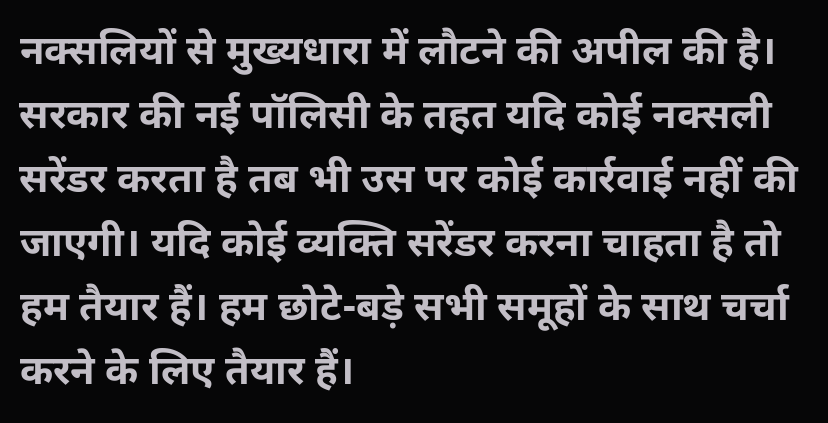नक्सलियों से मुख्यधारा में लौटने की अपील की है। सरकार की नई पॉलिसी के तहत यदि कोई नक्सली सरेंडर करता है तब भी उस पर कोई कार्रवाई नहीं की जाएगी। यदि कोई व्यक्ति सरेंडर करना चाहता है तो हम तैयार हैं। हम छोटे-बड़े सभी समूहों के साथ चर्चा करने के लिए तैयार हैं।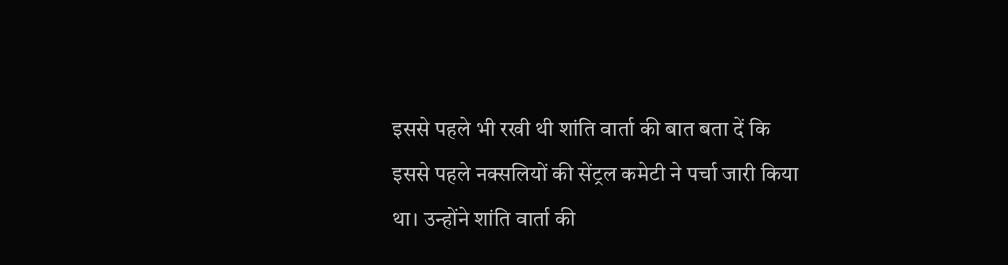इससे पहले भी रखी थी शांति वार्ता की बात बता दें कि इससे पहले नक्सलियों की सेंट्रल कमेटी ने पर्चा जारी किया था। उन्होंने शांति वार्ता की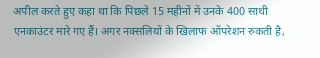अपील करते हुए कहा था कि पिछले 15 महीनों में उनके 400 साथी एनकाउंटर मारे गए हैं। अगर नक्सलियों के खिलाफ ऑपरेशन रुकती है,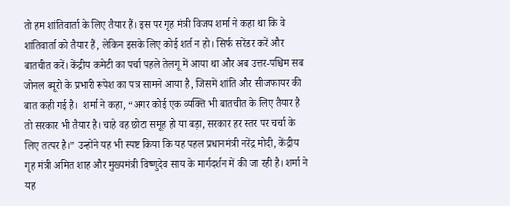तो हम शांतिवार्ता के लिए तैयार हैं। इस पर गृह मंत्री विजय शर्मा ने कहा था कि वे शांतिवार्ता को तैयार हैं, लेकिन इसके लिए कोई शर्त न हो। सिर्फ सरेंडर करें और बातचीत करें। केंद्रीय कमेटी का पर्चा पहले तेलगू में आया था और अब उत्तर-पश्चिम सब जोनल ब्यूरो के प्रभारी रूपेश का पत्र सामने आया है, जिसमें शांति और सीजफायर की बात कही गई है।  शर्मा ने कहा, “अगर कोई एक व्यक्ति भी बातचीत के लिए तैयार है तो सरकार भी तैयार है। चाहे वह छोटा समूह हो या बड़ा, सरकार हर स्तर पर चर्चा के लिए तत्पर है।” उन्होंने यह भी स्पष्ट किया कि यह पहल प्रधानमंत्री नरेंद्र मोदी, केंद्रीय गृह मंत्री अमित शाह और मुख्यमंत्री विष्णुदेव साय के मार्गदर्शन में की जा रही है। शर्मा ने यह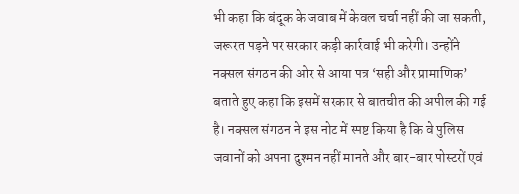भी कहा कि बंदूक के जवाब में केवल चर्चा नहीं की जा सकती, जरूरत पड़ने पर सरकार कड़ी कार्रवाई भी करेगी। उन्होंने नक्सल संगठन की ओर से आया पत्र ‘सही और प्रामाणिक’ बताते हुए कहा कि इसमें सरकार से बातचीत की अपील की गई है। नक्सल संगठन ने इस नोट में स्पष्ट किया है कि वे पुलिस जवानों को अपना दुश्मन नहीं मानते और बार-बार पोस्टरों एवं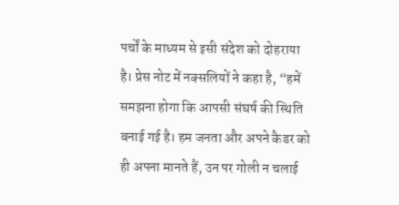पर्चों के माध्यम से इसी संदेश को दोहराया है। प्रेस नोट में नक्सलियों ने कहा है, “हमें समझना होगा कि आपसी संघर्ष की स्थिति बनाई गई है। हम जनता और अपने कैडर को ही अपना मानते हैं, उन पर गोली न चलाई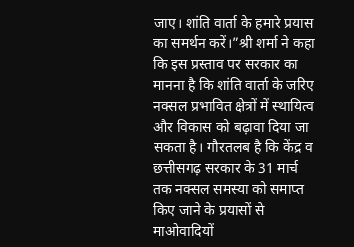जाए। शांति वार्ता के हमारे प्रयास का समर्थन करें।”श्री शर्मा ने कहा कि इस प्रस्ताव पर सरकार का मानना है कि शांति वार्ता के जरिए नक्सल प्रभावित क्षेत्रों में स्थायित्व और विकास को बढ़ावा दिया जा सकता है। गौरतलब है कि केंद्र व छत्तीसगढ़ सरकार के 31 मार्च तक नक्सल समस्या को समाप्त किए जाने के प्रयासों से माओवादियों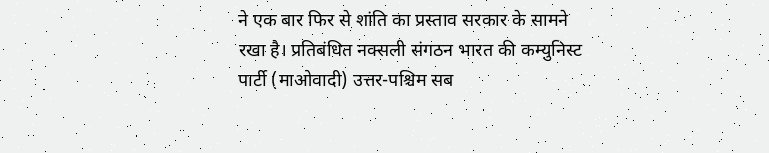ने एक बार फिर से शांति का प्रस्ताव सरकार के सामने रखा है। प्रतिबंधित नक्सली संगठन भारत की कम्युनिस्ट पार्टी (माओवादी) उत्तर-पश्चिम सब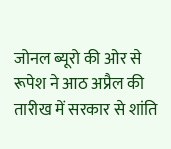जोनल ब्यूरो की ओर से रूपेश ने आठ अप्रैल की तारीख में सरकार से शांति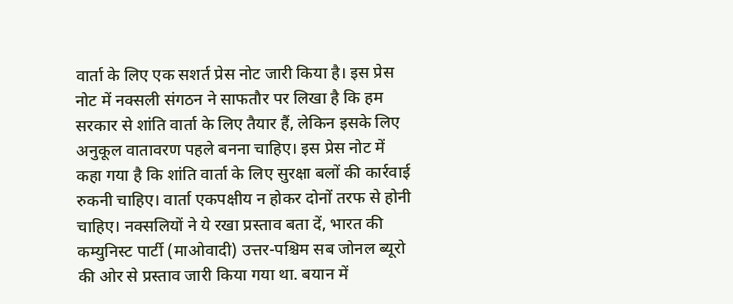वार्ता के लिए एक सशर्त प्रेस नोट जारी किया है। इस प्रेस नोट में नक्सली संगठन ने साफतौर पर लिखा है कि हम सरकार से शांति वार्ता के लिए तैयार हैं, लेकिन इसके लिए अनुकूल वातावरण पहले बनना चाहिए। इस प्रेस नोट में कहा गया है कि शांति वार्ता के लिए सुरक्षा बलों की कार्रवाई रुकनी चाहिए। वार्ता एकपक्षीय न होकर दोनों तरफ से होनी चाहिए। नक्सलियों ने ये रखा प्रस्ताव बता दें, भारत की कम्युनिस्ट पार्टी (माओवादी) उत्तर-पश्चिम सब जोनल ब्यूरो की ओर से प्रस्ताव जारी किया गया था. बयान में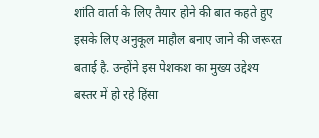शांति वार्ता के लिए तैयार होने की बात कहते हुए इसके लिए अनुकूल माहौल बनाए जाने की जरूरत बताई है. उन्होंने इस पेशकश का मुख्य उद्देश्य बस्तर में हो रहे हिंसा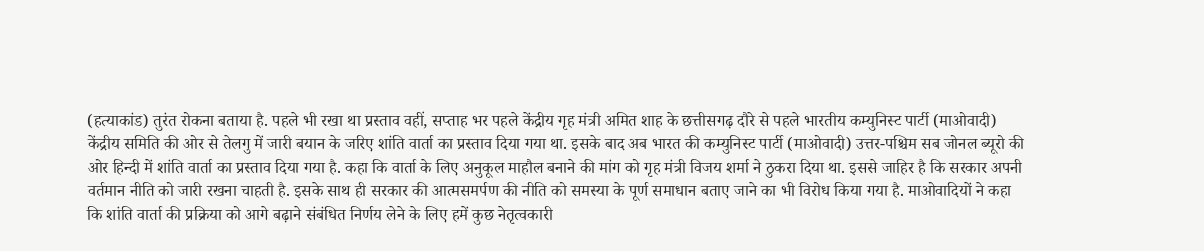(हत्याकांड) तुरंत रोकना बताया है. पहले भी रखा था प्रस्ताव वहीं, सप्ताह भर पहले केंद्रीय गृह मंत्री अमित शाह के छत्तीसगढ़ दौरे से पहले भारतीय कम्युनिस्ट पार्टी (माओवादी) केंद्रीय समिति की ओर से तेलगु में जारी बयान के जरिए शांति वार्ता का प्रस्ताव दिया गया था. इसके बाद अब भारत की कम्युनिस्ट पार्टी (माओवादी) उत्तर-पश्चिम सब जोनल ब्यूरो की ओर हिन्दी में शांति वार्ता का प्रस्ताव दिया गया है. कहा कि वार्ता के लिए अनुकूल माहौल बनाने की मांग को गृह मंत्री विजय शर्मा ने ठुकरा दिया था. इससे जाहिर है कि सरकार अपनी वर्तमान नीति को जारी रखना चाहती है. इसके साथ ही सरकार की आत्मसमर्पण की नीति को समस्या के पूर्ण समाधान बताए जाने का भी विरोध किया गया है. माओवादियों ने कहा कि शांति वार्ता की प्रक्रिया को आगे बढ़ाने संबंधित निर्णय लेने के लिए हमें कुछ नेतृत्वकारी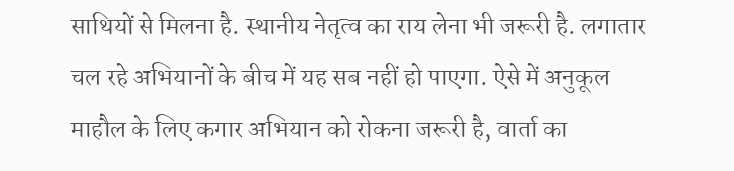साथियों से मिलना है. स्थानीय नेतृत्व का राय लेना भी जरूरी है. लगातार चल रहे अभियानों के बीच में यह सब नहीं हो पाएगा. ऐसे में अनुकूल माहौल के लिए कगार अभियान को रोकना जरूरी है, वार्ता का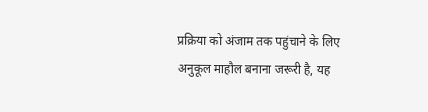प्रक्रिया को अंजाम तक पहुंचाने के लिए अनुकूल माहौल बनाना जरूरी है, यह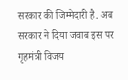सरकार की जिम्मेदारी है. अब सरकार ने दिया जवाब इस पर गृहमंत्री विजय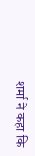शर्मा ने कहा कि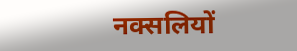नक्सलियों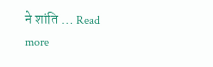ने शांति … Read more